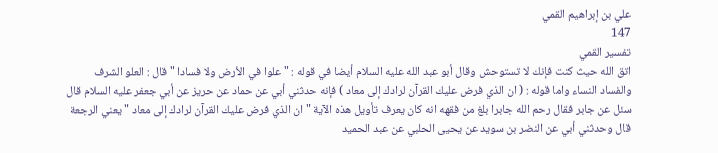علي بن إبراهيم القمي
147
تفسير القمي
اتق الله حيث كنت فإنك لا تستوحش وقال أبو عبد الله عليه السلام أيضا في قوله : " علوا في الأرض ولا فسادا " قال : العلو الشرف والفساد النساء واما قوله : ( ان الذي فرض عليك القرآن لرادك إلى معاد ) فإنه حدثني أبي عن حماد عن حريز عن أبي جعفر عليه السلام قال سئل عن جابر فقال رحم الله جابرا بلغ من فقهه انه كان يعرف تأويل هذه الآية " ان الذي فرض عليك القرآن لرادك إلى معاد " يعني الرجعة قال وحدثني أبي عن النضر بن سويد عن يحيى الحلبي عن عبد الحميد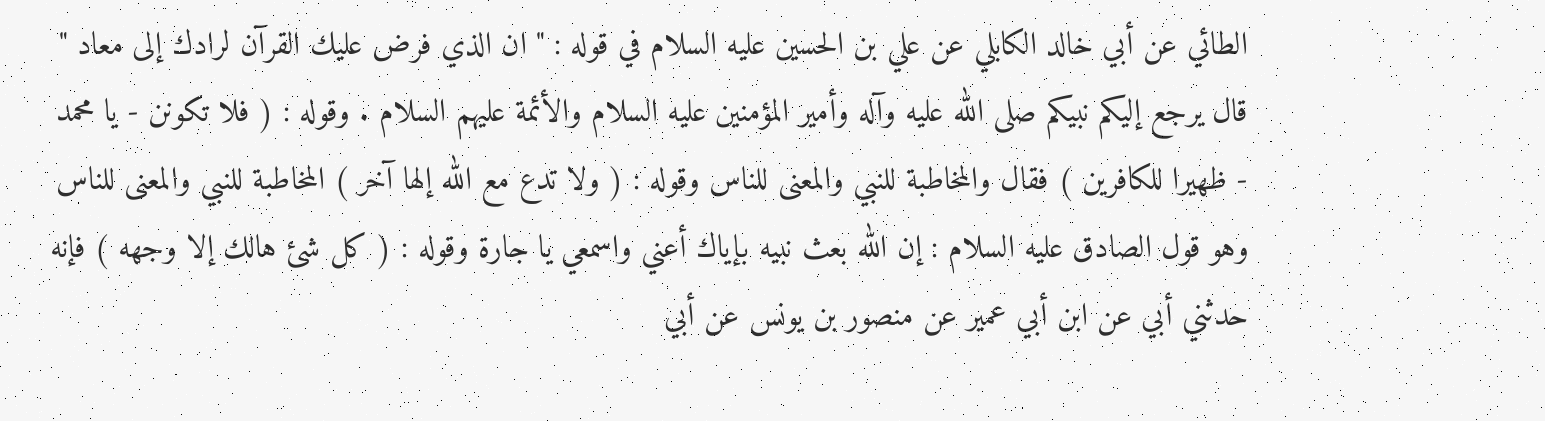الطائي عن أبي خالد الكابلي عن علي بن الحسين عليه السلام في قوله : " ان الذي فرض عليك القرآن لرادك إلى معاد " قال يرجع إليكم نبيكم صلى الله عليه وآله وأمير المؤمنين عليه السلام والأئمة عليهم السلام . وقوله : ( فلا تكونن - يا محمد - ظهيرا للكافرين ) فقال والمخاطبة للنبي والمعنى للناس وقوله : ( ولا تدع مع الله إلها آخر ) المخاطبة للنبي والمعنى للناس وهو قول الصادق عليه السلام : إن الله بعث نبيه بإياك أعني واسمعي يا جارة وقوله : ( كل شئ هالك إلا وجهه ) فإنه حدثني أبي عن ابن أبي عمير عن منصور بن يونس عن أبي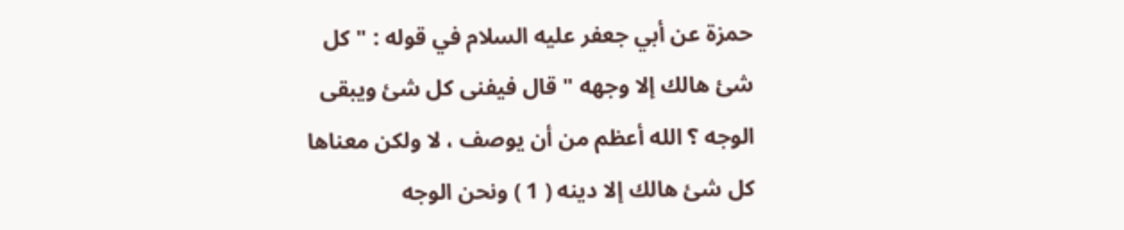حمزة عن أبي جعفر عليه السلام في قوله : " كل شئ هالك إلا وجهه " قال فيفنى كل شئ ويبقى الوجه ؟ الله أعظم من أن يوصف ، لا ولكن معناها كل شئ هالك إلا دينه ( 1 ) ونحن الوجه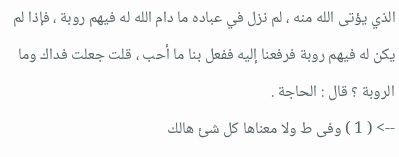الذي يؤتى الله منه ، لم نزل في عباده ما دام الله له فيهم روبة ، فإذا لم يكن له فيهم روبة فرفعنا إليه ففعل بنا ما أحب ، قلت جعلت فداك وما الروبة ؟ قال : الحاجة .
--> ( 1 ) وفى ط ولا معناها كل شئ هالك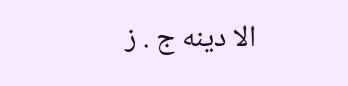الا دينه ج . ز